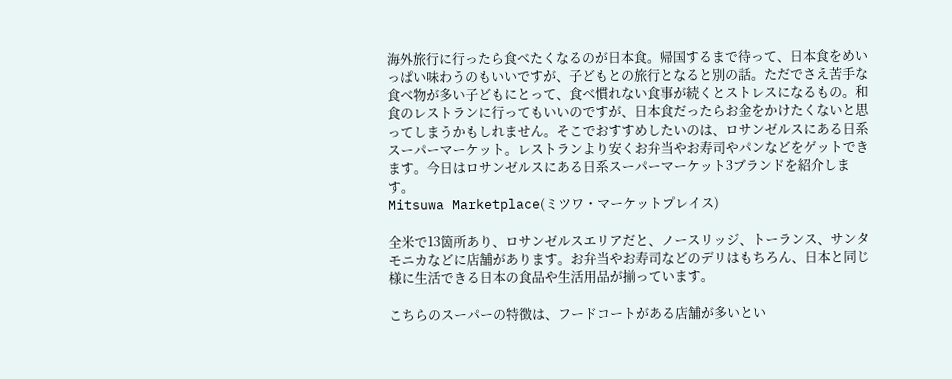海外旅行に行ったら食べたくなるのが日本食。帰国するまで待って、日本食をめいっぱい味わうのもいいですが、子どもとの旅行となると別の話。ただでさえ苦手な食べ物が多い子どもにとって、食べ慣れない食事が続くとストレスになるもの。和食のレストランに行ってもいいのですが、日本食だったらお金をかけたくないと思ってしまうかもしれません。そこでおすすめしたいのは、ロサンゼルスにある日系スーパーマーケット。レストランより安くお弁当やお寿司やパンなどをゲットできます。今日はロサンゼルスにある日系スーパーマーケット3ブランドを紹介します。
Mitsuwa Marketplace(ミツワ・マーケットプレイス)

全米で13箇所あり、ロサンゼルスエリアだと、ノースリッジ、トーランス、サンタモニカなどに店舗があります。お弁当やお寿司などのデリはもちろん、日本と同じ様に生活できる日本の食品や生活用品が揃っています。

こちらのスーパーの特徴は、フードコートがある店舗が多いとい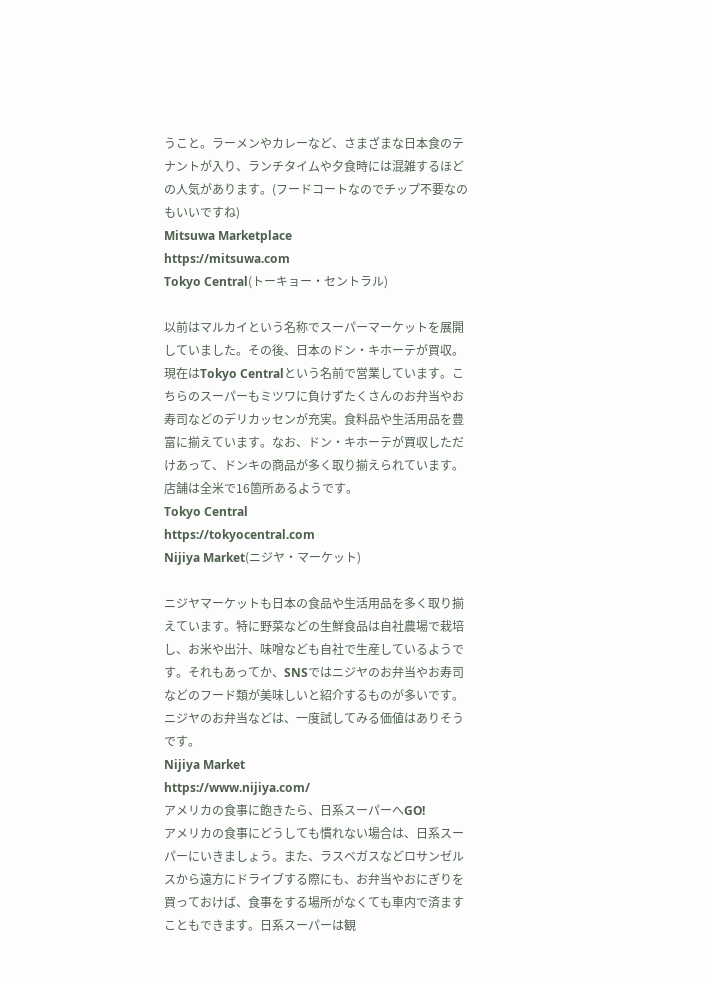うこと。ラーメンやカレーなど、さまざまな日本食のテナントが入り、ランチタイムや夕食時には混雑するほどの人気があります。(フードコートなのでチップ不要なのもいいですね)
Mitsuwa Marketplace
https://mitsuwa.com
Tokyo Central(トーキョー・セントラル)

以前はマルカイという名称でスーパーマーケットを展開していました。その後、日本のドン・キホーテが買収。現在はTokyo Centralという名前で営業しています。こちらのスーパーもミツワに負けずたくさんのお弁当やお寿司などのデリカッセンが充実。食料品や生活用品を豊富に揃えています。なお、ドン・キホーテが買収しただけあって、ドンキの商品が多く取り揃えられています。店舗は全米で16箇所あるようです。
Tokyo Central
https://tokyocentral.com
Nijiya Market(ニジヤ・マーケット)

ニジヤマーケットも日本の食品や生活用品を多く取り揃えています。特に野菜などの生鮮食品は自社農場で栽培し、お米や出汁、味噌なども自社で生産しているようです。それもあってか、SNSではニジヤのお弁当やお寿司などのフード類が美味しいと紹介するものが多いです。ニジヤのお弁当などは、一度試してみる価値はありそうです。
Nijiya Market
https://www.nijiya.com/
アメリカの食事に飽きたら、日系スーパーへGO!
アメリカの食事にどうしても慣れない場合は、日系スーパーにいきましょう。また、ラスベガスなどロサンゼルスから遠方にドライブする際にも、お弁当やおにぎりを買っておけば、食事をする場所がなくても車内で済ますこともできます。日系スーパーは観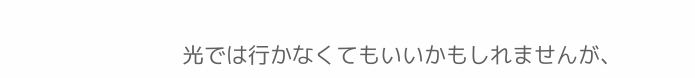光では行かなくてもいいかもしれませんが、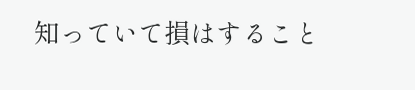知っていて損はすること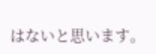はないと思います。